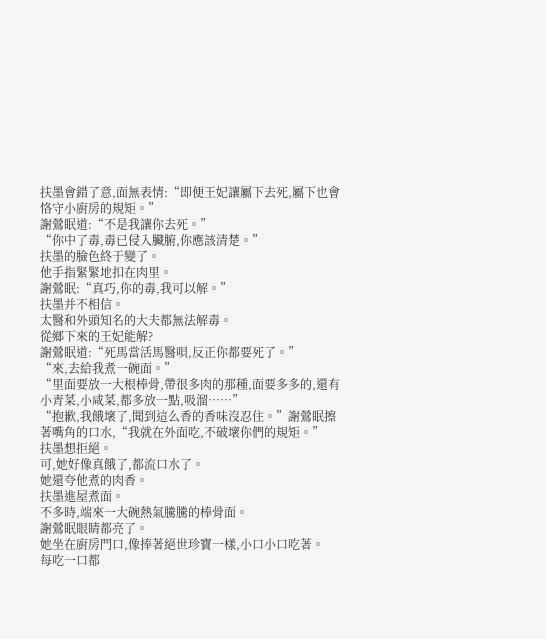扶墨會錯了意,面無表情:“即便王妃讓屬下去死,屬下也會恪守小廚房的規矩。”
謝鶯眠道:“不是我讓你去死。”
“你中了毒,毒已侵入臟腑,你應該清楚。”
扶墨的臉色終于變了。
他手指緊緊地扣在肉里。
謝鶯眠:“真巧,你的毒,我可以解。”
扶墨并不相信。
太醫和外頭知名的大夫都無法解毒。
從鄉下來的王妃能解?
謝鶯眠道:“死馬當活馬醫唄,反正你都要死了。”
“來,去給我煮一碗面。”
“里面要放一大根棒骨,帶很多肉的那種,面要多多的,還有小青菜,小咸菜,都多放一點,吸溜……”
“抱歉,我餓壞了,聞到這么香的香味沒忍住。”謝鶯眠擦著嘴角的口水,“我就在外面吃,不破壞你們的規矩。”
扶墨想拒絕。
可,她好像真餓了,都流口水了。
她還夸他煮的肉香。
扶墨進屋煮面。
不多時,端來一大碗熱氣騰騰的棒骨面。
謝鶯眠眼睛都亮了。
她坐在廚房門口,像捧著絕世珍寶一樣,小口小口吃著。
每吃一口都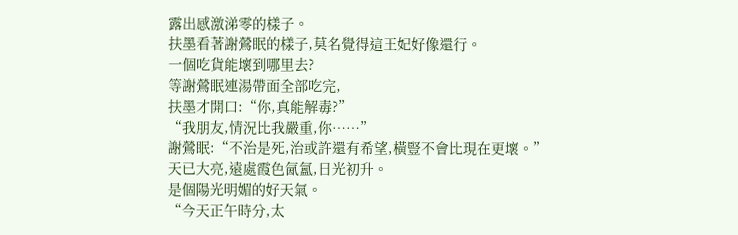露出感激涕零的樣子。
扶墨看著謝鶯眠的樣子,莫名覺得這王妃好像還行。
一個吃貨能壞到哪里去?
等謝鶯眠連湯帶面全部吃完,
扶墨才開口:“你,真能解毒?”
“我朋友,情況比我嚴重,你……”
謝鶯眠:“不治是死,治或許還有希望,橫豎不會比現在更壞。”
天已大亮,遠處霞色氤氳,日光初升。
是個陽光明媚的好天氣。
“今天正午時分,太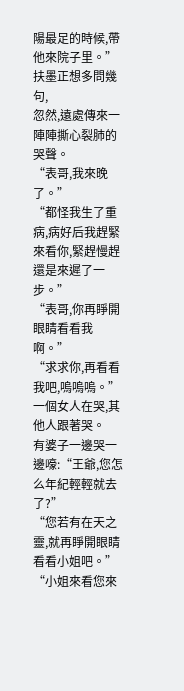陽最足的時候,帶他來院子里。”
扶墨正想多問幾句,
忽然,遠處傳來一陣陣撕心裂肺的哭聲。
“表哥,我來晚了。”
“都怪我生了重病,病好后我趕緊來看你,緊趕慢趕還是來遲了一步。”
“表哥,你再睜開眼睛看看我啊。”
“求求你,再看看我吧,嗚嗚嗚。”
一個女人在哭,其他人跟著哭。
有婆子一邊哭一邊嚎:“王爺,您怎么年紀輕輕就去了?”
“您若有在天之靈,就再睜開眼睛看看小姐吧。”
“小姐來看您來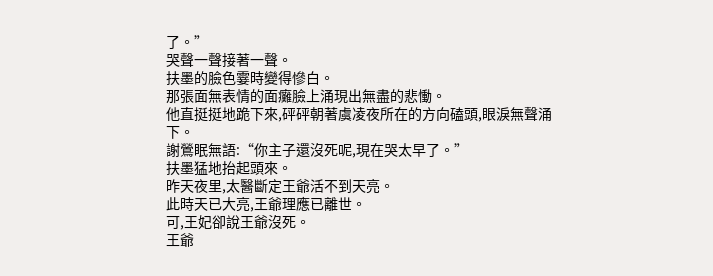了。”
哭聲一聲接著一聲。
扶墨的臉色霎時變得慘白。
那張面無表情的面癱臉上涌現出無盡的悲慟。
他直挺挺地跪下來,砰砰朝著虞凌夜所在的方向磕頭,眼淚無聲涌下。
謝鶯眠無語:“你主子還沒死呢,現在哭太早了。”
扶墨猛地抬起頭來。
昨天夜里,太醫斷定王爺活不到天亮。
此時天已大亮,王爺理應已離世。
可,王妃卻說王爺沒死。
王爺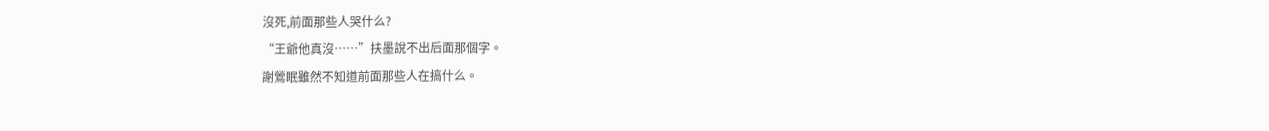沒死,前面那些人哭什么?
“王爺他真沒……”扶墨說不出后面那個字。
謝鶯眠雖然不知道前面那些人在搞什么。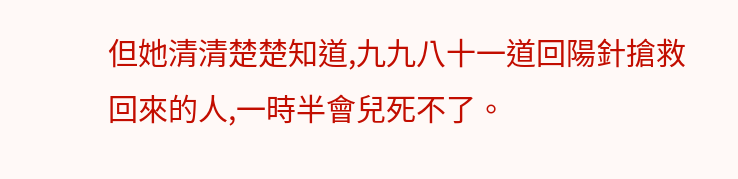但她清清楚楚知道,九九八十一道回陽針搶救回來的人,一時半會兒死不了。